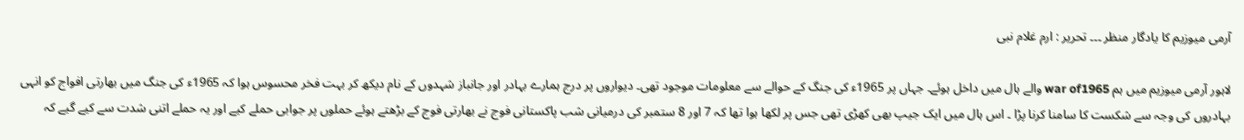آرمی میوزیم کا یادگار منظر ۔۔۔ تحریر : ارم غلام نبی

لاہور آرمی میوزیم میں ہم war of1965 والے ہال میں داخل ہوئے۔ جہاں پر 1965ء کی جنگ کے حوالے سے معلومات موجود تھی۔ دیواروں پر درج ہمارے بہادر اور جانباز شہدوں کے نام دیکھ کر بہت فخر محسوس ہوا کہ 1965ء کی جنگ میں بھارتی افواج کو انہی بہادروں کی وجہ سے شکست کا سامنا کرنا پڑا ۔ اس ہال میں ایک جیپ بھی کھڑی تھی جس پر لکھا ہوا تھا کہ 7 اور 8 ستمبر کی درمیانی شب پاکستانی فوج نے بھارتی فوج کے بڑھتے ہوئے حملوں پر جوابی حملے کیے اور یہ حملے اتنی شدت سے کیے گیے کہ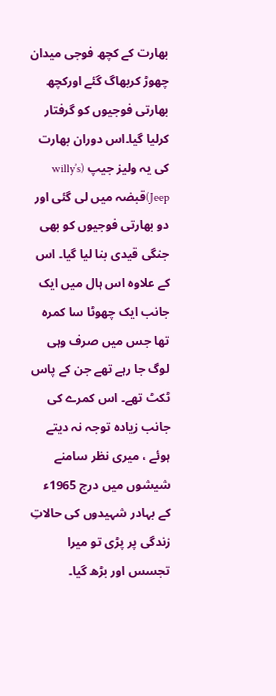بھارت کے کچھ فوجی میدان چھوڑ کربھاگ گئے اورکچھ بھارتی فوجیوں کو گرفتار کرلیا گیا۔اس دوران بھارت کی یہ ولیز جیپ (willy’s Jeep)قبضہ میں لی گئی اور دو بھارتی فوجیوں کو بھی جنگی قیدی بنا لیا گیا۔ اس کے علاوہ اس ہال میں ایک جانب ایک چھوٹا سا کمرہ تھا جس میں صرف وہی لوگ جا رہے تھے جن کے پاس ٹکٹ تھے۔ اس کمرے کی جانب زیادہ توجہ نہ دیتے ہوئے ، میری نظر سامنے شیشوں میں درج 1965ء کے بہادر شہیدوں کی حالاتِ زندگی پر پڑی تو میرا تجسس اور بڑھ گیا۔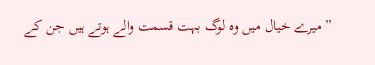” میرے خیال میں وہ لوگ بہت قسمت والے ہوتے ہیں جن کے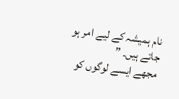نام ہمیشہ کے لیے امر ہو جاتے ہیں۔ ”
مجھے ایسے لوگوں کو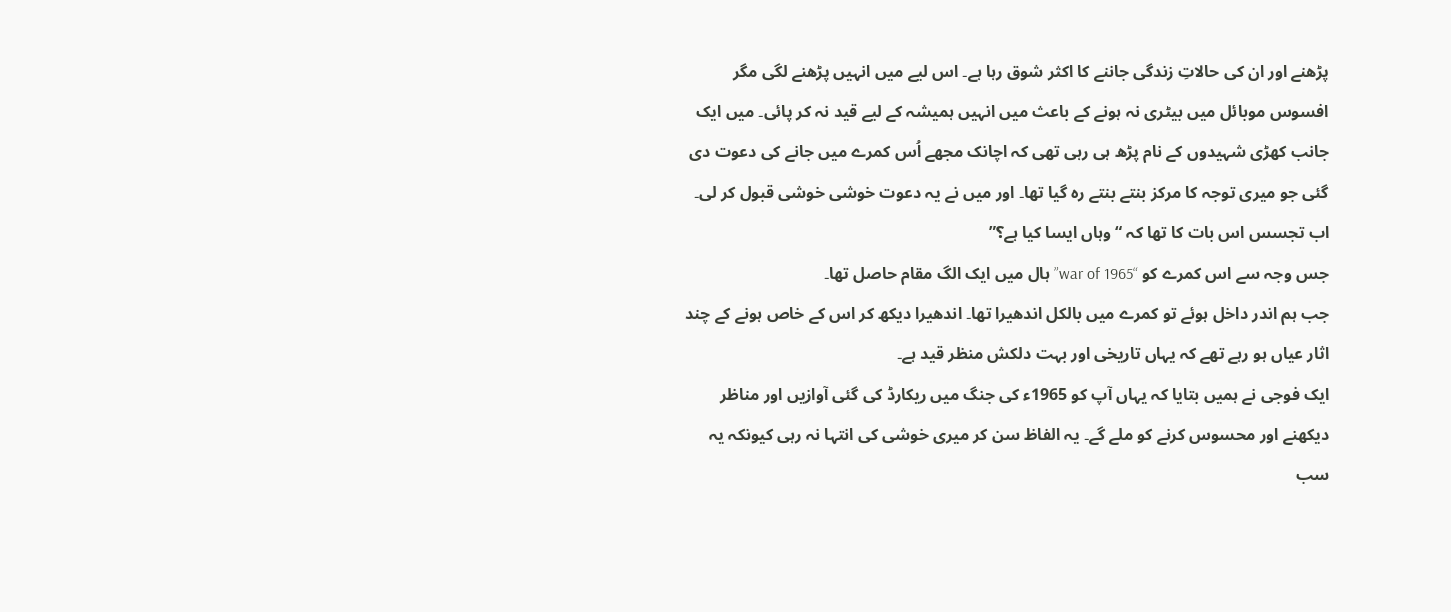پڑھنے اور ان کی حالاتِ زندگی جاننے کا اکثر شوق رہا ہے۔ اس لیے میں انہیں پڑھنے لگی مگر افسوس موبائل میں بیٹری نہ ہونے کے باعث میں انہیں ہمیشہ کے لیے قید نہ کر پائی۔ میں ایک جانب کھڑی شہیدوں کے نام پڑھ ہی رہی تھی کہ اچانک مجھے اُس کمرے میں جانے کی دعوت دی گئی جو میری توجہ کا مرکز بنتے بنتے رہ گیا تھا۔ اور میں نے یہ دعوت خوشی خوشی قبول کر لی۔
اب تجسس اس بات کا تھا کہ “وہاں ایسا کیا ہے؟”
جس وجہ سے اس کمرے کو “war of 1965” ہال میں ایک الگ مقام حاصل تھا۔
جب ہم اندر داخل ہوئے تو کمرے میں بالکل اندھیرا تھا۔ اندھیرا دیکھ کر اس کے خاص ہونے کے چند اثار عیاں ہو رہے تھے کہ یہاں تاریخی اور بہت دلکش منظر قید ہے۔
ایک فوجی نے ہمیں بتایا کہ یہاں آپ کو 1965ء کی جنگ میں ریکارڈ کی گئی آوازیں اور مناظر دیکھنے اور محسوس کرنے کو ملے گے۔ یہ الفاظ سن کر میری خوشی کی انتہا نہ رہی کیونکہ یہ سب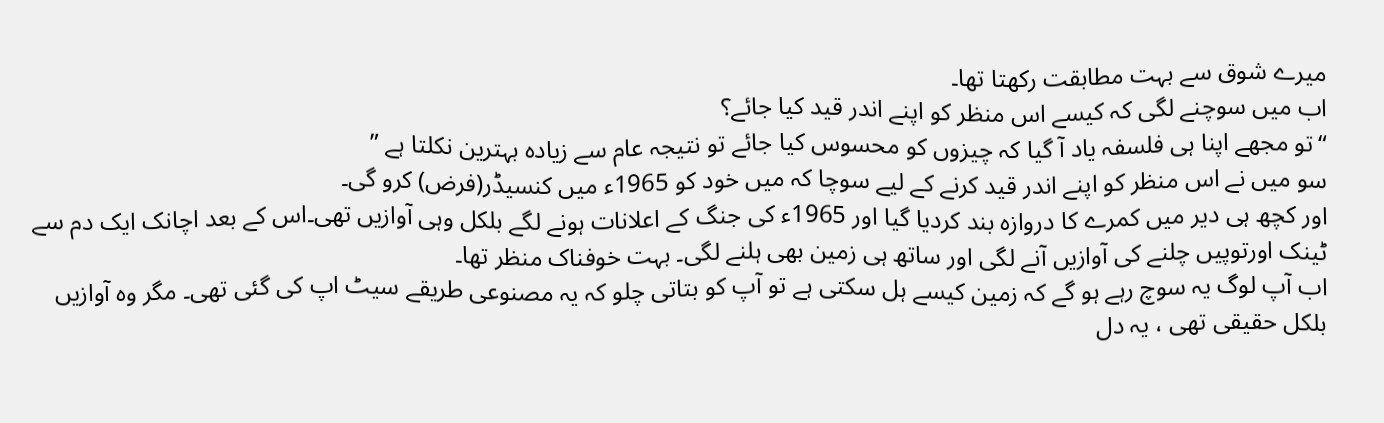میرے شوق سے بہت مطابقت رکھتا تھا۔
اب میں سوچنے لگی کہ کیسے اس منظر کو اپنے اندر قید کیا جائے؟
“تو مجھے اپنا ہی فلسفہ یاد آ گیا کہ چیزوں کو محسوس کیا جائے تو نتیجہ عام سے زیادہ بہترین نکلتا ہے ”
سو میں نے اس منظر کو اپنے اندر قید کرنے کے لیے سوچا کہ میں خود کو 1965ء میں کنسیڈر(فرض) کرو گی۔
اور کچھ ہی دیر میں کمرے کا دروازہ بند کردیا گیا اور 1965ء کی جنگ کے اعلانات ہونے لگے بلکل وہی آوازیں تھی۔اس کے بعد اچانک ایک دم سے ٹینک اورتوپیں چلنے کی آوازیں آنے لگی اور ساتھ ہی زمین بھی ہلنے لگی۔ بہت خوفناک منظر تھا۔
اب آپ لوگ یہ سوچ رہے ہو گے کہ زمین کیسے ہل سکتی ہے تو آپ کو بتاتی چلو کہ یہ مصنوعی طریقے سیٹ اپ کی گئی تھی۔ مگر وہ آوازیں بلکل حقیقی تھی ، یہ دل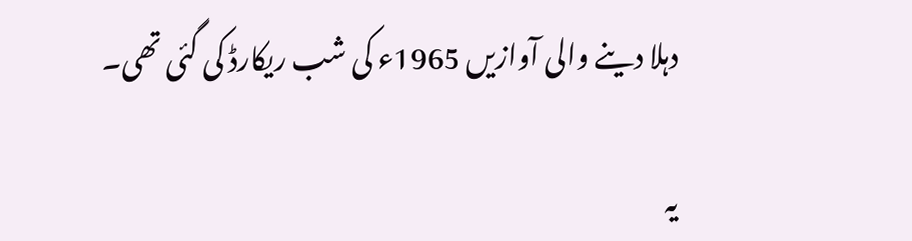دہلا دینے والی آوازیں 1965ء کی شب ریکارڈ کی گئی تھی۔

یہ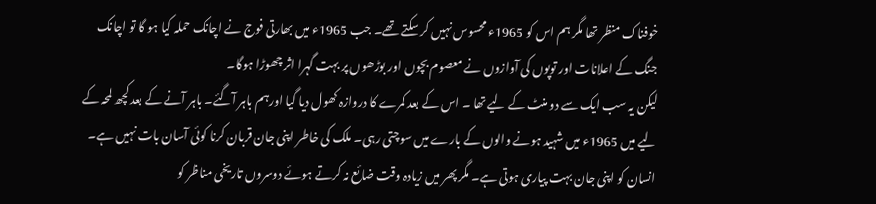خوفناک منظر تھا مگر ہم اس کو 1965ء محسوس نہیں کر سکتے تھے۔ جب 1965ء میں بھارتی فوج نے اچانک حملہ کیا ہو گا تو اچانک جنگ کے اعلانات اور توپوں کی آوازوں نے معصوم بچوں اور بوڑھوں پر بہت گہرا اثر چھوڑا ہوگا۔
لیکن یہ سب ایک سے دو منٹ کے لیے تھا ۔ اس کے بعد کمرے کا دروازہ کھول دیا گیا اورہم باہر آگئے۔ باہر آنے کے بعد کچھ لمحہ کے لیے میں 1965ء میں شہید ہونے والوں کے بارے میں سوچتی رہی۔ ملک کی خاطر اپنی جان قربان کرنا کوئی آسان بات نہیں ہے۔ انسان کو اپنی جان بہت پیاری ہوتی ہے۔ مگر پھر میں زیادہ وقت ضائع نہ کرتے ہوئے دوسروں تاریخی مناظر کو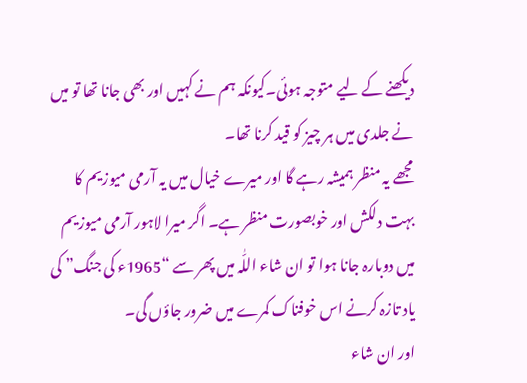دیکھنے کے لیے متوجہ ہوئی۔کیونکہ ہم نے کہیں اور بھی جانا تھا تو میں نے جلدی میں ہر چیز کو قید کرنا تھا۔
مجھے یہ منظر ہمیشہ رہے گا اور میرے خیال میں یہ آرمی میوزیم کا بہت دلکش اور خوبصورت منظر ہے۔ اگر میرا لاہور آرمی میوزیم میں دوبارہ جانا ہوا تو ان شاء اللّٰہ میں پھر سے “1965ء کی جنگ” کی یاد تازہ کرنے اس خوفناک کمرے میں ضرور جاؤں گی۔
اور ان شاء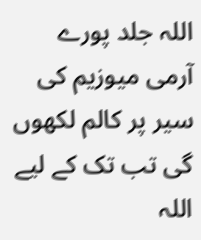اللہ جلد پورے آرمی میوزیم کی سیر پر کالم لکھوں گی تب تک کے لیے اللہ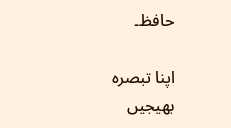حافظ۔

اپنا تبصرہ بھیجیں